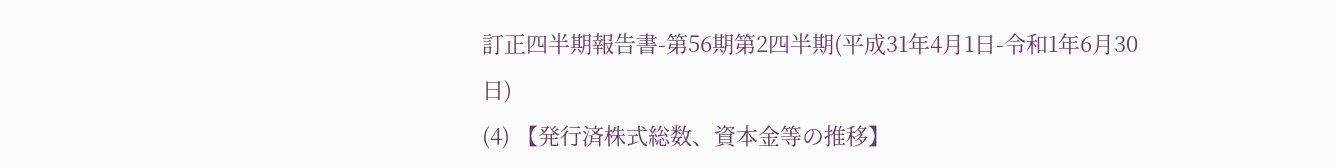訂正四半期報告書-第56期第2四半期(平成31年4月1日-令和1年6月30日)
(4) 【発行済株式総数、資本金等の推移】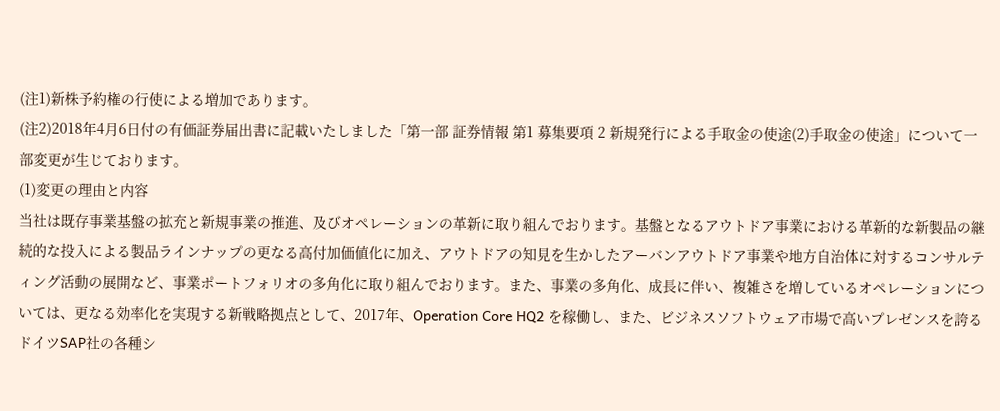(注1)新株予約権の行使による増加であります。
(注2)2018年4月6日付の有価証券届出書に記載いたしました「第一部 証券情報 第1 募集要項 2 新規発行による手取金の使途(2)手取金の使途」について一部変更が生じております。
(1)変更の理由と内容
当社は既存事業基盤の拡充と新規事業の推進、及びオペレーションの革新に取り組んでおります。基盤となるアウトドア事業における革新的な新製品の継続的な投入による製品ラインナップの更なる高付加価値化に加え、アウトドアの知見を生かしたアーバンアウトドア事業や地方自治体に対するコンサルティング活動の展開など、事業ポートフォリオの多角化に取り組んでおります。また、事業の多角化、成長に伴い、複雑さを増しているオペレーションについては、更なる効率化を実現する新戦略拠点として、2017年、Operation Core HQ2 を稼働し、また、ビジネスソフトウェア市場で高いプレゼンスを誇るドイツSAP社の各種シ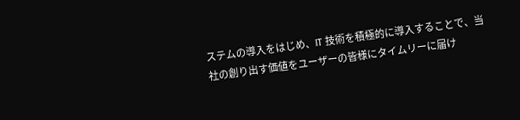ステムの導入をはじめ、IT 技術を積極的に導入することで、当社の創り出す価値をユーザーの皆様にタイムリーに届け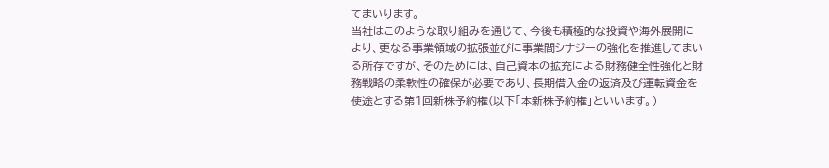てまいります。
当社はこのような取り組みを通じて、今後も積極的な投資や海外展開により、更なる事業領域の拡張並びに事業間シナジーの強化を推進してまいる所存ですが、そのためには、自己資本の拡充による財務健全性強化と財務戦略の柔軟性の確保が必要であり、長期借入金の返済及び運転資金を使途とする第1回新株予約権(以下「本新株予約権」といいます。)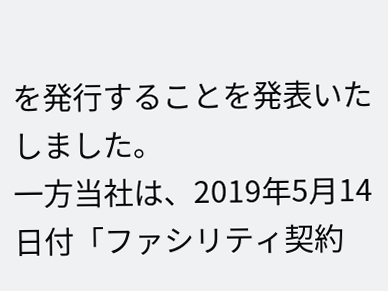を発行することを発表いたしました。
一方当社は、2019年5月14日付「ファシリティ契約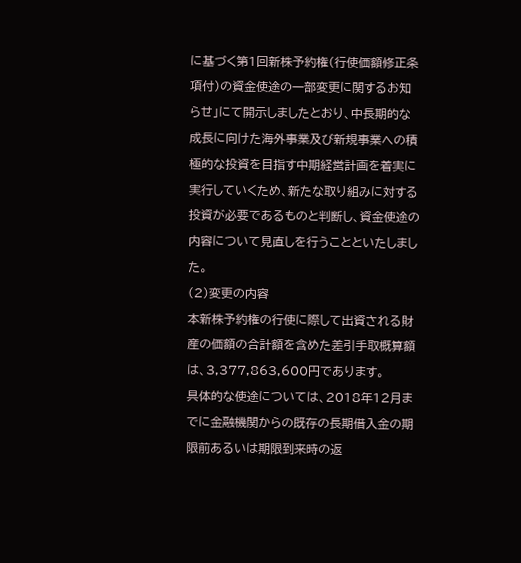に基づく第1回新株予約権(行使価額修正条項付)の資金使途の一部変更に関するお知らせ」にて開示しましたとおり、中長期的な成長に向けた海外事業及び新規事業への積極的な投資を目指す中期経営計画を着実に実行していくため、新たな取り組みに対する投資が必要であるものと判断し、資金使途の内容について見直しを行うことといたしました。
(2)変更の内容
本新株予約権の行使に際して出資される財産の価額の合計額を含めた差引手取概算額は、3,377,863,600円であります。
具体的な使途については、2018年12月までに金融機関からの既存の長期借入金の期限前あるいは期限到来時の返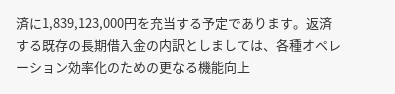済に1,839,123,000円を充当する予定であります。返済する既存の長期借入金の内訳としましては、各種オペレーション効率化のための更なる機能向上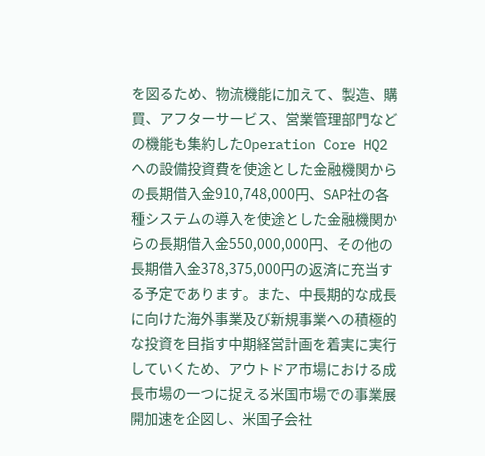を図るため、物流機能に加えて、製造、購買、アフターサービス、営業管理部門などの機能も集約したOperation Core HQ2への設備投資費を使途とした金融機関からの長期借入金910,748,000円、SAP社の各種システムの導入を使途とした金融機関からの長期借入金550,000,000円、その他の長期借入金378,375,000円の返済に充当する予定であります。また、中長期的な成長に向けた海外事業及び新規事業への積極的な投資を目指す中期経営計画を着実に実行していくため、アウトドア市場における成長市場の一つに捉える米国市場での事業展開加速を企図し、米国子会社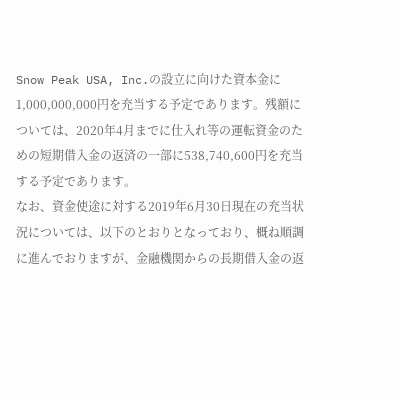Snow Peak USA, Inc.の設立に向けた資本金に1,000,000,000円を充当する予定であります。残額については、2020年4月までに仕入れ等の運転資金のための短期借入金の返済の一部に538,740,600円を充当する予定であります。
なお、資金使途に対する2019年6月30日現在の充当状況については、以下のとおりとなっており、概ね順調に進んでおりますが、金融機関からの長期借入金の返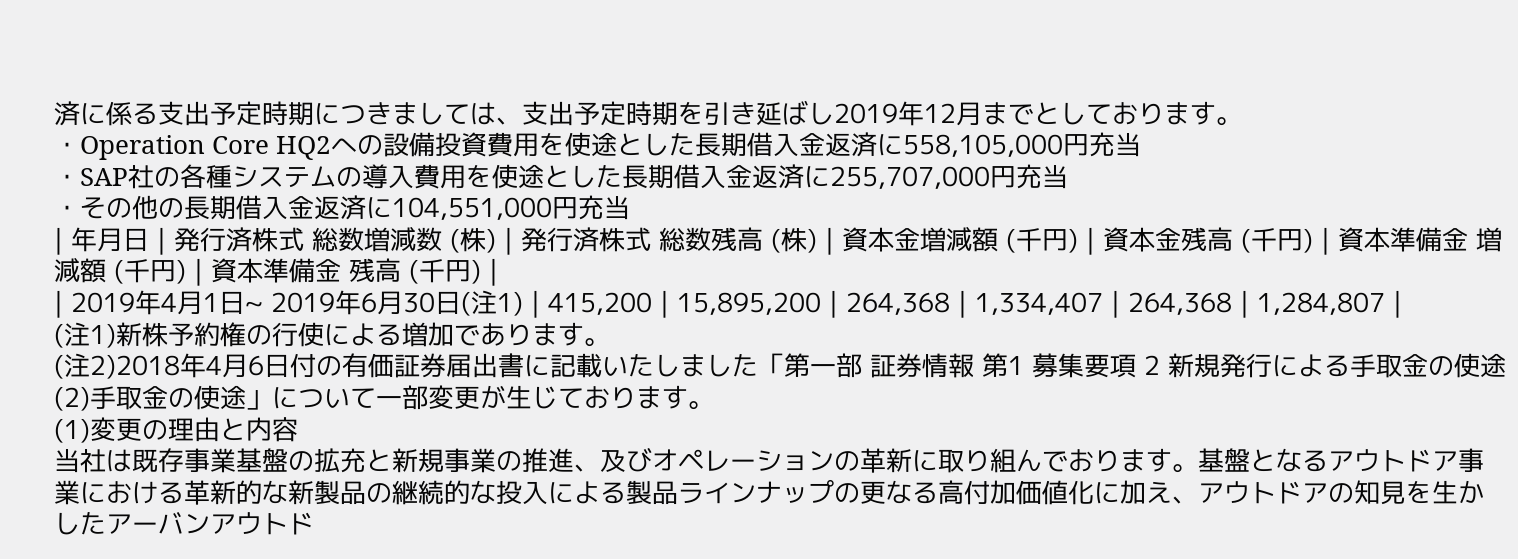済に係る支出予定時期につきましては、支出予定時期を引き延ばし2019年12月までとしております。
・Operation Core HQ2への設備投資費用を使途とした長期借入金返済に558,105,000円充当
・SAP社の各種システムの導入費用を使途とした長期借入金返済に255,707,000円充当
・その他の長期借入金返済に104,551,000円充当
| 年月日 | 発行済株式 総数増減数 (株) | 発行済株式 総数残高 (株) | 資本金増減額 (千円) | 資本金残高 (千円) | 資本準備金 増減額 (千円) | 資本準備金 残高 (千円) |
| 2019年4月1日~ 2019年6月30日(注1) | 415,200 | 15,895,200 | 264,368 | 1,334,407 | 264,368 | 1,284,807 |
(注1)新株予約権の行使による増加であります。
(注2)2018年4月6日付の有価証券届出書に記載いたしました「第一部 証券情報 第1 募集要項 2 新規発行による手取金の使途(2)手取金の使途」について一部変更が生じております。
(1)変更の理由と内容
当社は既存事業基盤の拡充と新規事業の推進、及びオペレーションの革新に取り組んでおります。基盤となるアウトドア事業における革新的な新製品の継続的な投入による製品ラインナップの更なる高付加価値化に加え、アウトドアの知見を生かしたアーバンアウトド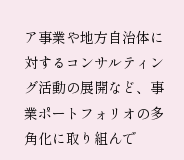ア事業や地方自治体に対するコンサルティング活動の展開など、事業ポートフォリオの多角化に取り組んで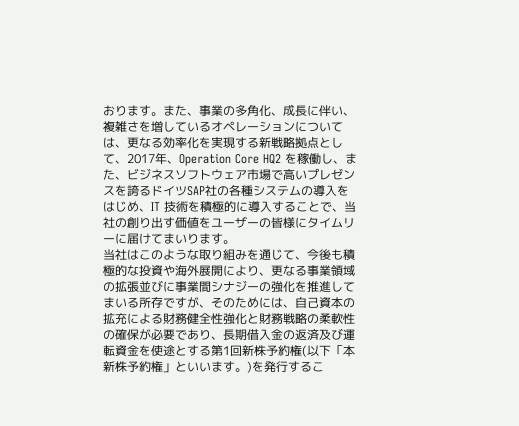おります。また、事業の多角化、成長に伴い、複雑さを増しているオペレーションについては、更なる効率化を実現する新戦略拠点として、2017年、Operation Core HQ2 を稼働し、また、ビジネスソフトウェア市場で高いプレゼンスを誇るドイツSAP社の各種システムの導入をはじめ、IT 技術を積極的に導入することで、当社の創り出す価値をユーザーの皆様にタイムリーに届けてまいります。
当社はこのような取り組みを通じて、今後も積極的な投資や海外展開により、更なる事業領域の拡張並びに事業間シナジーの強化を推進してまいる所存ですが、そのためには、自己資本の拡充による財務健全性強化と財務戦略の柔軟性の確保が必要であり、長期借入金の返済及び運転資金を使途とする第1回新株予約権(以下「本新株予約権」といいます。)を発行するこ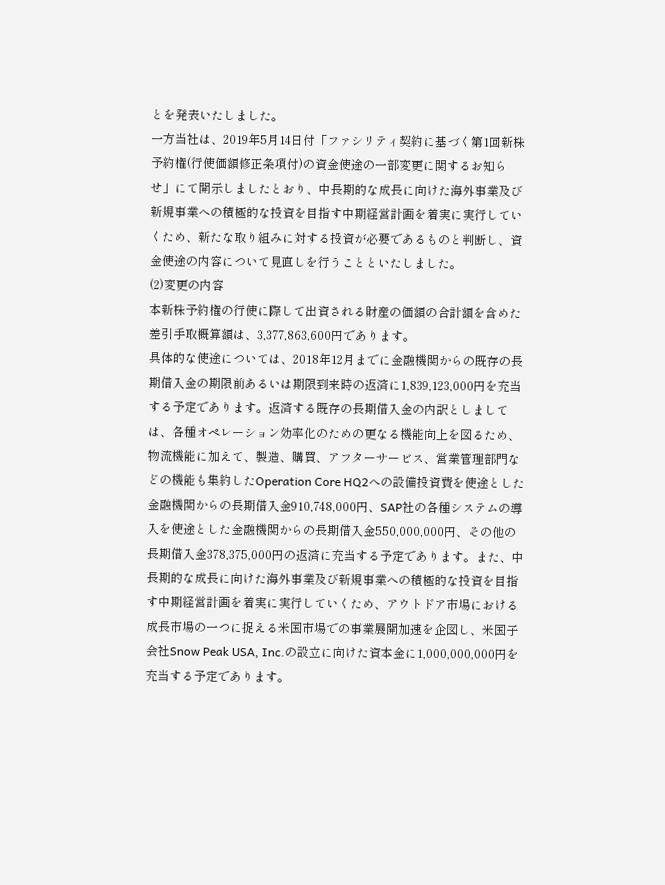とを発表いたしました。
一方当社は、2019年5月14日付「ファシリティ契約に基づく第1回新株予約権(行使価額修正条項付)の資金使途の一部変更に関するお知らせ」にて開示しましたとおり、中長期的な成長に向けた海外事業及び新規事業への積極的な投資を目指す中期経営計画を着実に実行していくため、新たな取り組みに対する投資が必要であるものと判断し、資金使途の内容について見直しを行うことといたしました。
(2)変更の内容
本新株予約権の行使に際して出資される財産の価額の合計額を含めた差引手取概算額は、3,377,863,600円であります。
具体的な使途については、2018年12月までに金融機関からの既存の長期借入金の期限前あるいは期限到来時の返済に1,839,123,000円を充当する予定であります。返済する既存の長期借入金の内訳としましては、各種オペレーション効率化のための更なる機能向上を図るため、物流機能に加えて、製造、購買、アフターサービス、営業管理部門などの機能も集約したOperation Core HQ2への設備投資費を使途とした金融機関からの長期借入金910,748,000円、SAP社の各種システムの導入を使途とした金融機関からの長期借入金550,000,000円、その他の長期借入金378,375,000円の返済に充当する予定であります。また、中長期的な成長に向けた海外事業及び新規事業への積極的な投資を目指す中期経営計画を着実に実行していくため、アウトドア市場における成長市場の一つに捉える米国市場での事業展開加速を企図し、米国子会社Snow Peak USA, Inc.の設立に向けた資本金に1,000,000,000円を充当する予定であります。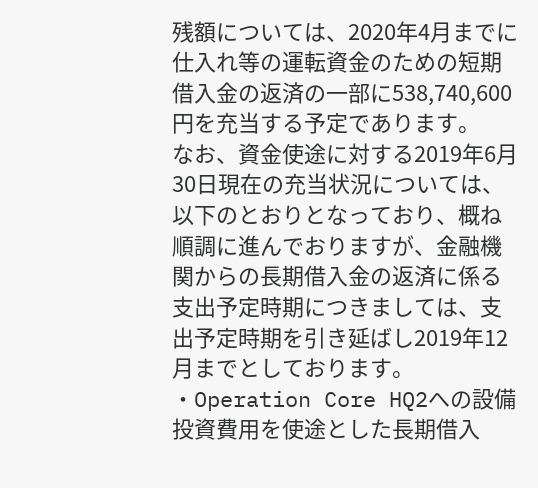残額については、2020年4月までに仕入れ等の運転資金のための短期借入金の返済の一部に538,740,600円を充当する予定であります。
なお、資金使途に対する2019年6月30日現在の充当状況については、以下のとおりとなっており、概ね順調に進んでおりますが、金融機関からの長期借入金の返済に係る支出予定時期につきましては、支出予定時期を引き延ばし2019年12月までとしております。
・Operation Core HQ2への設備投資費用を使途とした長期借入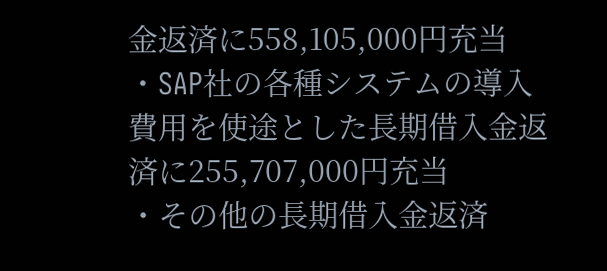金返済に558,105,000円充当
・SAP社の各種システムの導入費用を使途とした長期借入金返済に255,707,000円充当
・その他の長期借入金返済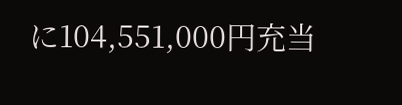に104,551,000円充当